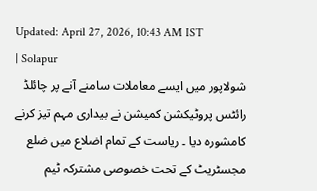Updated: April 27, 2026, 10:43 AM IST
| Solapur
شولاپور میں ایسے معاملات سامنے آنے پر چائلڈ رائٹس پروٹیکشن کمیشن نے بیداری مہم تیز کرنے کامشورہ دیا ۔ ریاست کے تمام اضلاع میں ضلع مجسٹریٹ کے تحت خصوصی مشترکہ ٹیم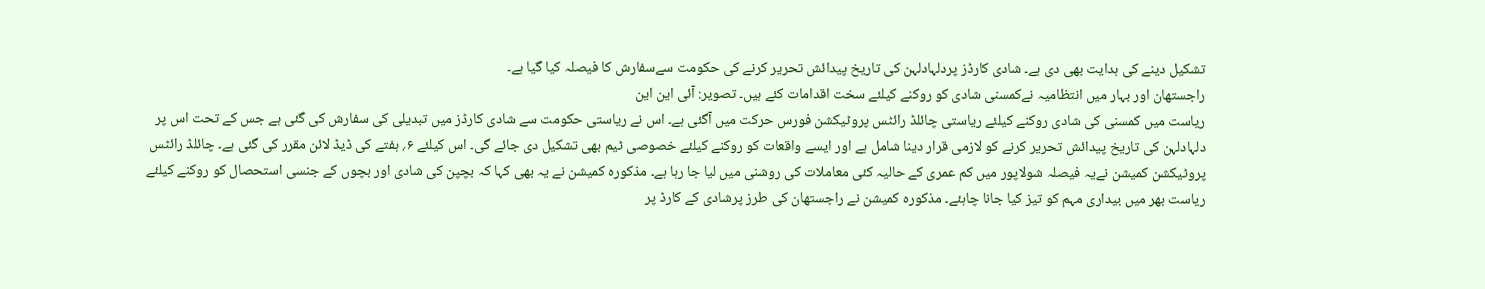تشکیل دینے کی ہدایت بھی دی ہے۔ شادی کارڈز پردلہادلہن کی تاریخ پیدائش تحریر کرنے کی حکومت سےسفارش کا فیصلہ کیا گیا ہے۔
راجستھان اور بہار میں انتظامیہ نےکمسنی شادی کو روکنے کیلئے سخت اقدامات کئے ہیں۔ تصویر: آئی این این
ریاست میں کمسنی کی شادی روکنے کیلئے ریاستی چائلڈ رائٹس پروٹیکشن فورس حرکت میں آگئی ہے۔ اس نے ریاستی حکومت سے شادی کارڈز میں تبدیلی کی سفارش کی گئی ہے جس کے تحت اس پر دلہادلہن کی تاریخ پیدائش تحریر کرنے کو لازمی قرار دینا شامل ہے اور ایسے واقعات کو روکنے کیلئے خصوصی ٹیم بھی تشکیل دی جائے گی۔ اس کیلئے ۶؍ ہفتے کی ڈیڈ لائن مقرر کی گئی ہے۔ چائلڈ رائٹس پروٹیکشن کمیشن نےیہ فیصلہ شولاپور میں کم عمری کے حالیہ کئی معاملات کی روشنی میں لیا جا رہا ہے۔ مذکورہ کمیشن نے یہ بھی کہا کہ بچپن کی شادی اور بچوں کے جنسی استحصال کو روکنے کیلئے ریاست بھر میں بیداری مہم کو تیز کیا جانا چاہئے۔ مذکورہ کمیشن نے راجستھان کی طرز پرشادی کے کارڈ پر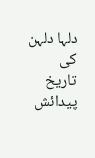دلہا دلہن کی تاریخ پیدائش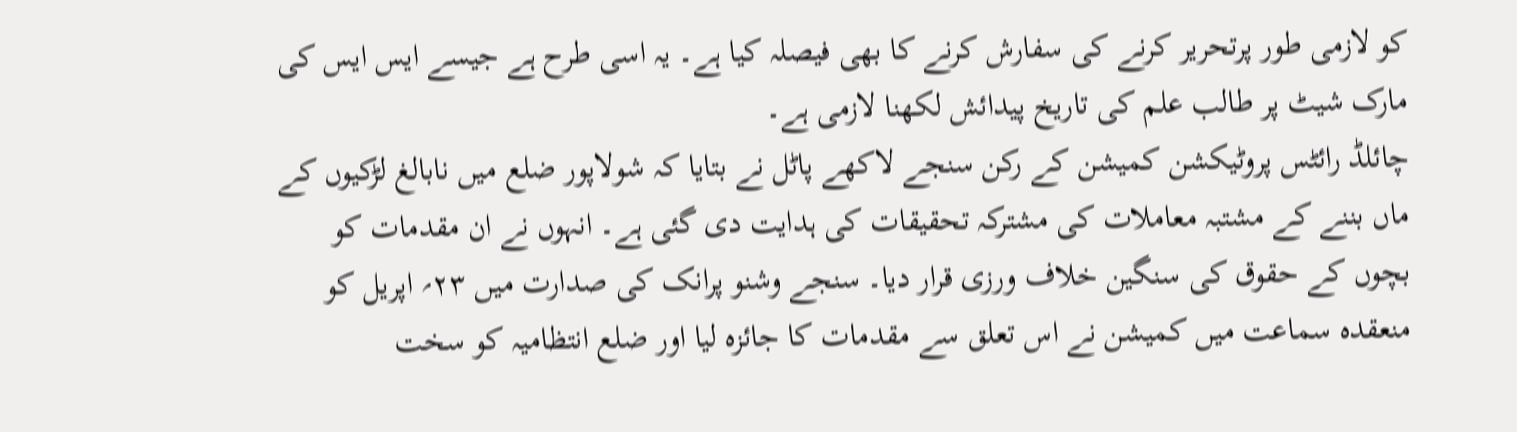کو لازمی طور پرتحریر کرنے کی سفارش کرنے کا بھی فیصلہ کیا ہے۔ یہ اسی طرح ہے جیسے ایس ایس کی مارک شیٹ پر طالب علم کی تاریخ پیدائش لکھنا لازمی ہے۔
چائلڈ رائٹس پروٹیکشن کمیشن کے رکن سنجے لاکھے پاٹل نے بتایا کہ شولاپور ضلع میں نابالغ لڑکیوں کے ماں بننے کے مشتبہ معاملات کی مشترکہ تحقیقات کی ہدایت دی گئی ہے۔ انہوں نے ان مقدمات کو بچوں کے حقوق کی سنگین خلاف ورزی قرار دیا۔ سنجے وشنو پرانک کی صدارت میں ۲۳؍ اپریل کو منعقدہ سماعت میں کمیشن نے اس تعلق سے مقدمات کا جائزہ لیا اور ضلع انتظامیہ کو سخت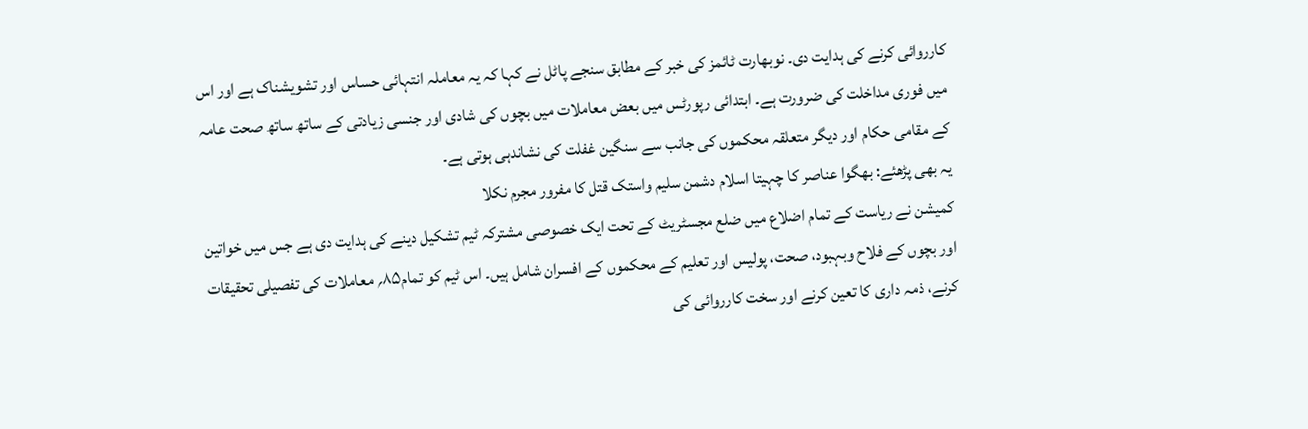کارروائی کرنے کی ہدایت دی۔ نوبھارت ٹائمز کی خبر کے مطابق سنجے پاٹل نے کہا کہ یہ معاملہ انتہائی حساس اور تشویشناک ہے اور اس میں فوری مداخلت کی ضرورت ہے۔ ابتدائی رپورٹس میں بعض معاملات میں بچوں کی شادی اور جنسی زیادتی کے ساتھ ساتھ صحت عامہ کے مقامی حکام اور دیگر متعلقہ محکموں کی جانب سے سنگین غفلت کی نشاندہی ہوتی ہے۔
یہ بھی پڑھئے: بھگوا عناصر کا چہیتا اسلام دشمن سلیم واستک قتل کا مفرور مجرم نکلا
کمیشن نے ریاست کے تمام اضلاع میں ضلع مجسٹریٹ کے تحت ایک خصوصی مشترکہ ٹیم تشکیل دینے کی ہدایت دی ہے جس میں خواتین اور بچوں کے فلاح وبہبود، صحت، پولیس اور تعلیم کے محکموں کے افسران شامل ہیں۔ اس ٹیم کو تمام۸۵؍ معاملات کی تفصیلی تحقیقات کرنے، ذمہ داری کا تعین کرنے اور سخت کارروائی کی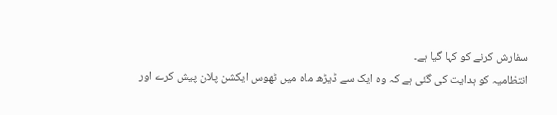سفارش کرنے کو کہا گیا ہے۔
انتظامیہ کو ہدایت کی گئی ہے کہ وہ ایک سے ڈیڑھ ماہ میں ٹھوس ایکشن پلان پیش کرے اور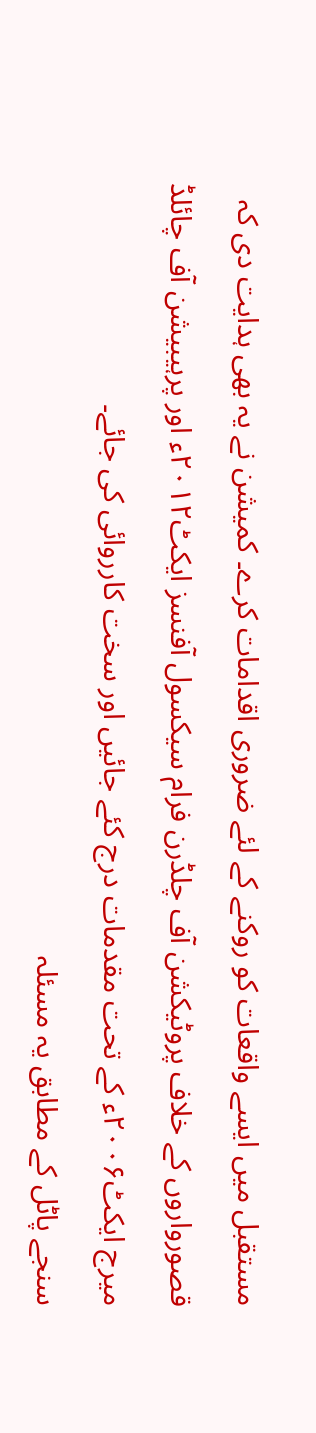مستقبل میں ایسے واقعات کو روکنے کے لئے ضروری اقدامات کرے۔ کمیشن نے یہ بھی ہدایت دی کہ قصورواروں کے خلاف پروٹیکشن آف چلڈرن فرام سیکسول آفنسز ایکٹ۲۰۱۲ء اور پرہیبیشن آف چائلڈ میرج ایکٹ۲۰۰۶ء کے تحت مقدمات درج کئے جائیں اور سخت کارروائی کی جائے۔
سنجے پاٹل کے مطابق یہ مسئلہ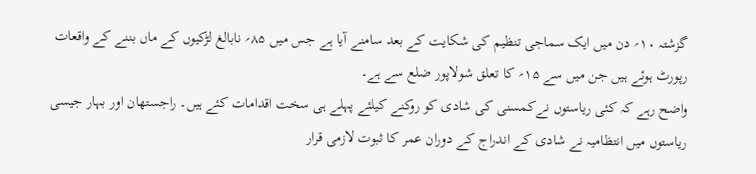گزشتہ ۱۰؍ دن میں ایک سماجی تنظیم کی شکایت کے بعد سامنے آیا ہے جس میں ۸۵؍ نابالغ لڑکیوں کے ماں بننے کے واقعات رپورٹ ہوئے ہیں جن میں سے ۱۵؍ کا تعلق شولاپور ضلع سے ہے۔
واضح رہے کہ کئی ریاستوں نےکمسنی کی شادی کو روکنے کیلئے پہلے ہی سخت اقدامات کئے ہیں۔ راجستھان اور بہار جیسی ریاستوں میں انتظامیہ نے شادی کے اندراج کے دوران عمر کا ثبوت لازمی قرار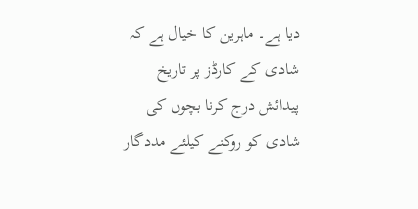دیا ہے۔ ماہرین کا خیال ہے کہ شادی کے کارڈز پر تاریخ پیدائش درج کرنا بچوں کی شادی کو روکنے کیلئے مددگار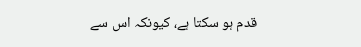قدم ہو سکتا ہے، کیونکہ اس سے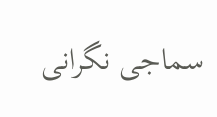سماجی نگرانی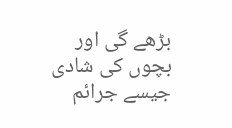بڑھے گی اور بچوں کی شادی جیسے جرائم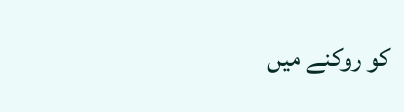کو روکنے میں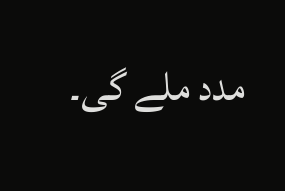مدد ملے گی۔